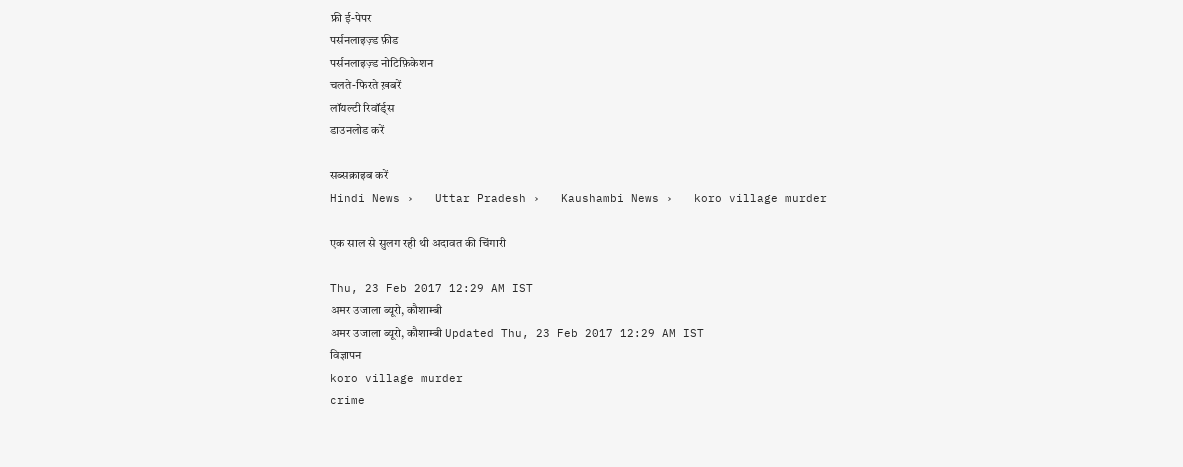फ्री ई-पेपर
पर्सनलाइज़्ड फ़ीड
पर्सनलाइज़्ड नोटिफ़िकेशन
चलते-फिरते ख़बरें
लॉयल्टी रिवॉर्ड्स
डाउनलोड करें

सब्सक्राइब करें
Hindi News ›   Uttar Pradesh ›   Kaushambi News ›   koro village murder

एक साल से सुलग रही थी अदावत की चिंगारी

Thu, 23 Feb 2017 12:29 AM IST
अमर उजाला ब्यूरो, कौशाम्बी
अमर उजाला ब्यूरो, कौशाम्बी Updated Thu, 23 Feb 2017 12:29 AM IST
विज्ञापन
koro village murder
crime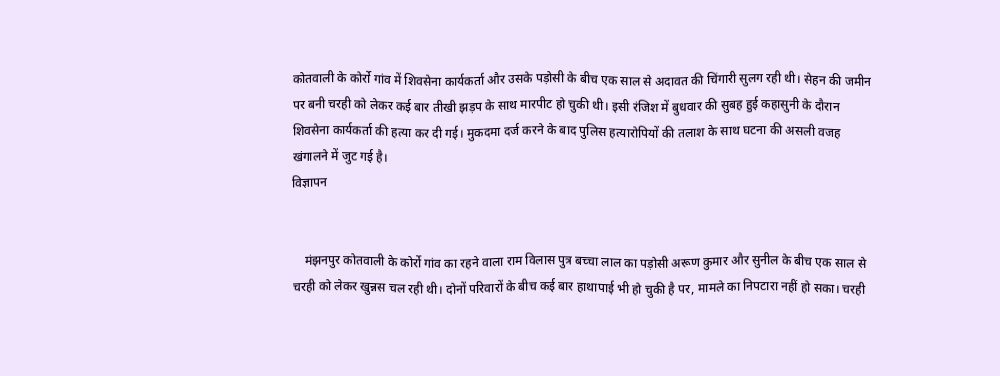कोतवाली के कोर्रो गांव में शिवसेना कार्यकर्ता और उसके पड़ोसी के बीच एक साल से अदावत की चिंगारी सुलग रही थी। सेहन की जमीन पर बनी चरही को लेकर कई बार तीखी झड़प के साथ मारपीट हो चुकी थी। इसी रंजिश में बुधवार की सुबह हुई कहासुनी के दौरान शिवसेना कार्यकर्ता की हत्या कर दी गई। मुकदमा दर्ज करने के बाद पुलिस हत्यारोपियों की तलाश के साथ घटना की असली वजह खंगालने में जुट गई है।
विज्ञापन


    मंझनपुर कोतवाली के कोर्रो गांव का रहने वाला राम विलास पुत्र बच्चा लाल का पड़ोसी अरूण कुमार और सुनील के बीच एक साल से चरही को लेकर खुन्नस चल रही थी। दोनों परिवारों के बीच कई बार हाथापाई भी हो चुकी है पर, मामले का निपटारा नहीं हो सका। चरही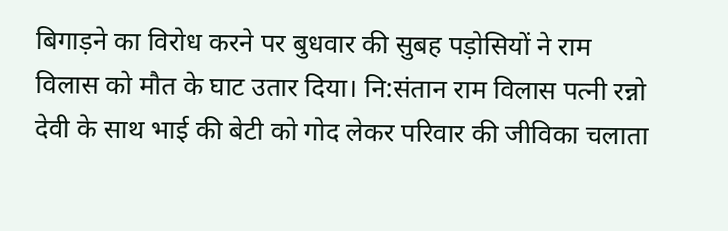बिगाड़ने का विरोध करने पर बुधवार की सुबह पड़ोसियों ने राम विलास को मौत के घाट उतार दिया। नि:संतान राम विलास पत्नी रन्नो देवी के साथ भाई की बेटी को गोद लेकर परिवार की जीविका चलाता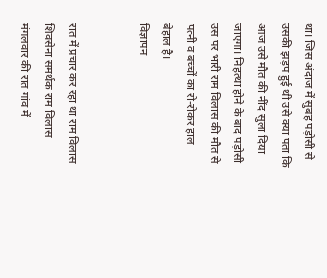था। जिस अंदाज में सुबह पड़ोसी से उसकी झड़प हुई थी उसे क्या पता कि आज उसे मौत की नींद सुला दिया जाएगा। निहत्था होने के बाद पड़ोसी उस पर भारी राम विलास की मौत से पत्नी व बच्चों का रो-रोकर हाल बेहाल है।
विज्ञापन


रात में प्रचार कर रहा था राम विलास
शिवसेना समर्थक राम विलास मंगलवार की रात गांव में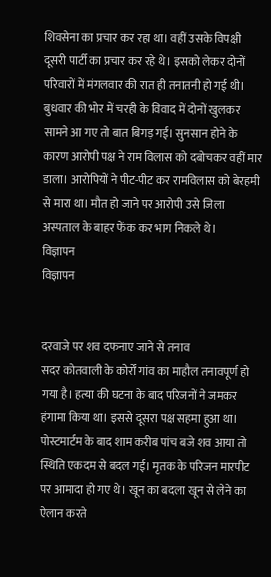शिवसेना का प्रचार कर रहा था। वहीं उसके विपक्षी दूसरी पार्टी का प्रचार कर रहे थे। इसको लेकर दोनों परिवारों में मंगलवार की रात ही तनातनी हो गई थी। बुधवार की भोर में चरही के विवाद में दोनों खुलकर सामने आ गए तो बात बिगड़ गई। सुनसान होने के कारण आरोपी पक्ष ने राम विलास को दबोचकर वहीं मार डाला। आरोपियों ने पीट-पीट कर रामविलास को बेरहमी से मारा था। मौत हो जाने पर आरोपी उसे जिला अस्पताल के बाहर फेंक कर भाग निकले थे।
विज्ञापन
विज्ञापन


दरवाजे पर शव दफनाए जाने से तनाव
सदर कोतवाली के कोर्रों गांव का माहौल तनावपूर्ण हो गया है। हत्या की घटना के बाद परिजनों ने जमकर हंगामा किया था। इससे दूसरा पक्ष सहमा हुआ था। पोस्टमार्टम के बाद शाम करीब पांच बजे शव आया तो स्थिति एकदम से बदल गई। मृतक के परिजन मारपीट पर आमादा हो गए थे। खून का बदला खून से लेने का ऐलान करते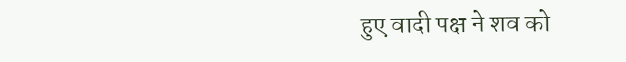हुए वादी पक्ष ने शव को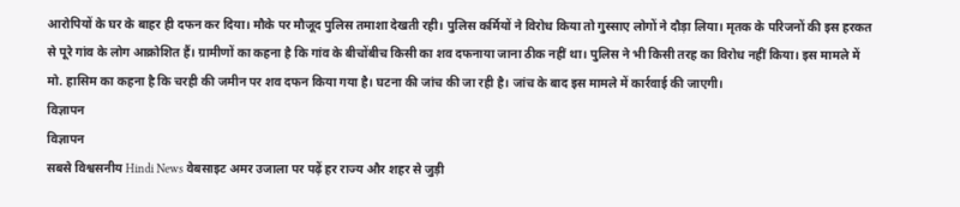आरोपियों के घर के बाहर ही दफन कर दिया। मौके पर मौजूद पुलिस तमाशा देखती रही। पुलिस कर्मियों ने विरोध किया तो गुस्साए लोगों ने दौड़ा लिया। मृतक के परिजनों की इस हरकत से पूरे गांव के लोग आक्रोशित हैं। ग्रामीणों का कहना है कि गांव के बीचोंबीच किसी का शव दफनाया जाना ठीक नहीं था। पुलिस ने भी किसी तरह का विरोध नहीं किया। इस मामले में मो. हासिम का कहना है कि चरही की जमीन पर शव दफन किया गया है। घटना की जांच की जा रही है। जांच के बाद इस मामले में कार्रवाई की जाएगी।
विज्ञापन
विज्ञापन
सबसे विश्वसनीय Hindi News वेबसाइट अमर उजाला पर पढ़ें हर राज्य और शहर से जुड़ी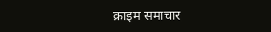क्राइम समाचार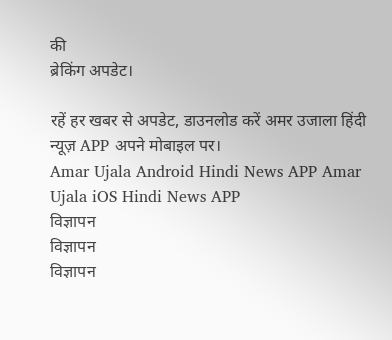की
ब्रेकिंग अपडेट।

रहें हर खबर से अपडेट, डाउनलोड करें अमर उजाला हिंदी न्यूज़ APP अपने मोबाइल पर।
Amar Ujala Android Hindi News APP Amar Ujala iOS Hindi News APP
विज्ञापन
विज्ञापन
विज्ञापन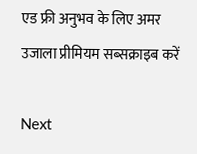एड फ्री अनुभव के लिए अमर उजाला प्रीमियम सब्सक्राइब करें

Next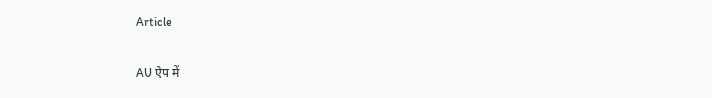Article

AU ऐप में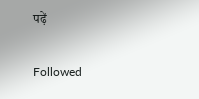पढ़ें

Followed